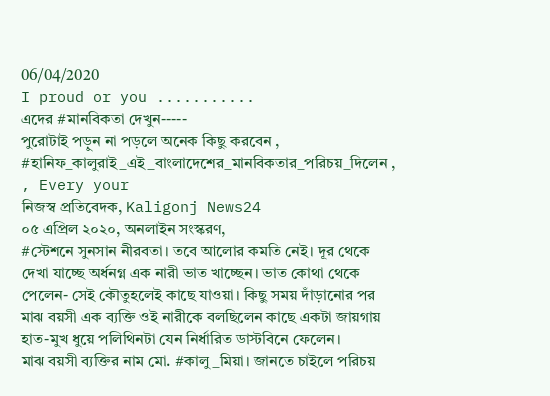06/04/2020
I proud or you ...........
এদের #মানবিকতা দেখুন-----
পুরোটাই পড়ুন না পড়লে অনেক কিছু করবেন ,
#হানিফ_কালুরাই_এই_বাংলাদেশের_মানবিকতার_পরিচয়_দিলেন ,
, Every your
নিজস্ব প্রতিবেদক, Kaligonj News24
০৫ এপ্রিল ২০২০, অনলাইন সংস্করণ,
#স্টেশনে সুনসান নীরবতা। তবে আলোর কমতি নেই। দূর থেকে দেখা যাচ্ছে অর্ধনগ্ন এক নারী ভাত খাচ্ছেন। ভাত কোথা থেকে পেলেন- সেই কৌতুহলেই কাছে যাওয়া। কিছু সময় দাঁড়ানোর পর মাঝ বয়সী এক ব্যক্তি ওই নারীকে বলছিলেন কাছে একটা জায়গায় হাত-মুখ ধুয়ে পলিথিনটা যেন নির্ধারিত ডাস্টবিনে ফেলেন।
মাঝ বয়সী ব্যক্তির নাম মো. #কালু_মিয়া। জানতে চাইলে পরিচয়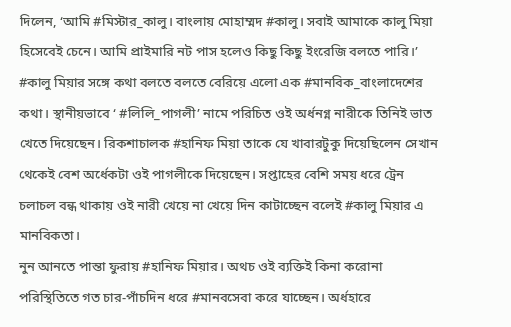দিলেন, ‘আমি #মিস্টার_কালু। বাংলায় মোহাম্মদ #কালু। সবাই আমাকে কালু মিয়া হিসেবেই চেনে। আমি প্রাইমারি নট পাস হলেও কিছু কিছু ইংরেজি বলতে পারি।’
#কালু মিয়ার সঙ্গে কথা বলতে বলতে বেরিয়ে এলো এক #মানবিক_বাংলাদেশের কথা। স্থানীয়ভাবে ‘ #লিলি_পাগলী’ নামে পরিচিত ওই অর্ধনগ্ন নারীকে তিনিই ভাত খেতে দিয়েছেন। রিকশাচালক #হানিফ মিয়া তাকে যে খাবারটুকু দিয়েছিলেন সেখান থেকেই বেশ অর্ধেকটা ওই পাগলীকে দিয়েছেন। সপ্তাহের বেশি সময় ধরে ট্রেন চলাচল বন্ধ থাকায় ওই নারী খেয়ে না খেয়ে দিন কাটাচ্ছেন বলেই #কালু মিয়ার এ মানবিকতা।
নুন আনতে পান্তা ফুরায় #হানিফ মিয়ার। অথচ ওই ব্যক্তিই কিনা করোনা পরিস্থিতিতে গত চার-পাঁচদিন ধরে #মানবসেবা করে যাচ্ছেন। অর্ধহারে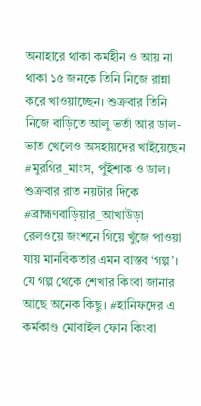অনাহারে থাকা কর্মহীন ও আয় না থাকা ১৫ জনকে তিনি নিজে রান্না করে খাওয়াচ্ছেন। শুক্রবার তিনি নিজে বাড়িতে আলু ভর্তা আর ডাল-ভাত খেলেও অসহায়দের খাইয়েছেন #মুরগির_মাংস, পুঁইশাক ও ডাল।
শুক্রবার রাত নয়টার দিকে #ব্রাহ্মণবাড়িয়ার_আখাউড়া রেলওয়ে জংশনে গিয়ে খুঁজে পাওয়া যায় মানবিকতার এমন বাস্তব ‘গল্প’। যে গল্প থেকে শেখার কিংবা জানার আছে অনেক কিছু। #হানিফদের এ কর্মকাণ্ড মোবাইল ফোন কিংবা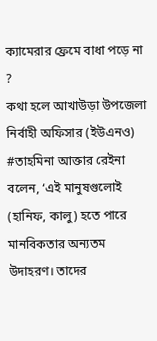ক্যামেরার ফ্রেমে বাধা পড়ে না ?
কথা হলে আখাউড়া উপজেলা নির্বাহী অফিসার (ইউএনও) #তাহমিনা আক্তার রেইনা বলেন, ‘এই মানুষগুলোই (হানিফ, কালু) হতে পারে মানবিকতার অন্যতম উদাহরণ। তাদের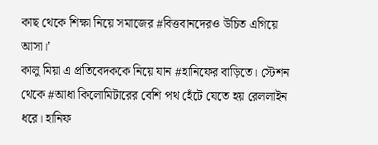কাছ থেকে শিক্ষা নিয়ে সমাজের #বিত্তবানদেরও উচিত এগিয়ে আসা।’
কালু মিয়া এ প্রতিবেদককে নিয়ে যান #হানিফের বাড়িতে। স্টেশন থেকে #আধা কিলোমিটারের বেশি পথ হেঁটে যেতে হয় রেললাইন ধরে। হানিফ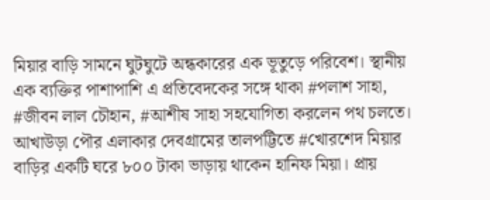মিয়ার বাড়ি সামনে ঘুটঘুটে অন্ধকারের এক ভূতুড়ে পরিবেশ। স্থানীয় এক ব্যক্তির পাশাপাশি এ প্রতিবেদকের সঙ্গে থাকা #পলাশ সাহা, #জীবন লাল চৌহান, #আশীষ সাহা সহযোগিতা করলেন পথ চলতে।
আখাউড়া পৌর এলাকার দেবগ্রামের তালপট্টিতে #খোরশেদ মিয়ার বাড়ির একটি ঘরে ৮০০ টাকা ভাড়ায় থাকেন হানিফ মিয়া। প্রায়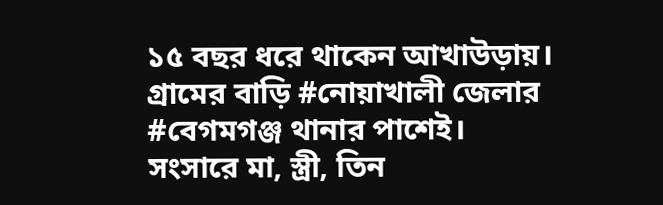১৫ বছর ধরে থাকেন আখাউড়ায়। গ্রামের বাড়ি #নোয়াখালী জেলার #বেগমগঞ্জ থানার পাশেই।
সংসারে মা, স্ত্রী, তিন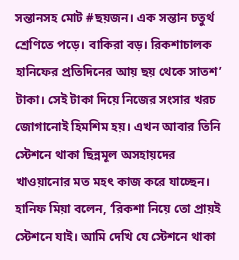সন্তানসহ মোট #ছয়জন। এক সন্তান চতুর্থ শ্রেণিতে পড়ে। বাকিরা বড়। রিকশাচালক হানিফের প্রতিদিনের আয় ছয় থেকে সাতশ’ টাকা। সেই টাকা দিয়ে নিজের সংসার খরচ জোগানোই হিমশিম হয়। এখন আবার তিনি স্টেশনে থাকা ছিন্নমূল অসহায়দের খাওয়ানোর মত মহৎ কাজ করে যাচ্ছেন।
হানিফ মিয়া বলেন, ‘রিকশা নিয়ে তো প্রায়ই স্টেশনে যাই। আমি দেখি যে স্টেশনে থাকা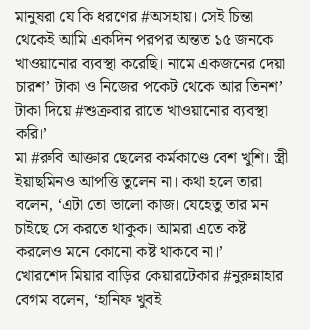মানুষরা যে কি ধরণের #অসহায়। সেই চিন্তা থেকেই আমি একদিন পরপর অন্তত ১৫ জনকে খাওয়ানোর ব্যবস্থা করেছি। নামে একজনের দেয়া চারশ’ টাকা ও নিজের পকেট থেকে আর তিনশ’ টাকা দিয়ে #শুক্রবার রাতে খাওয়ানোর ব্যবস্থা করি।’
মা #রুবি আক্তার ছেলের কর্মকাণ্ডে বেশ খুশি। স্ত্রী ইয়াছমিনও আপত্তি তুলেন না। কথা হলে তারা বলেন, ‘এটা তো ভালো কাজ। যেহেতু তার মন চাইছে সে করতে থাকুক। আমরা এতে কষ্ট করলেও মনে কোনো কষ্ট থাকবে না।’
খোরশেদ মিয়ার বাড়ির কেয়ারটেকার #নুরুন্নাহার বেগম বলেন, ‘হানিফ খুবই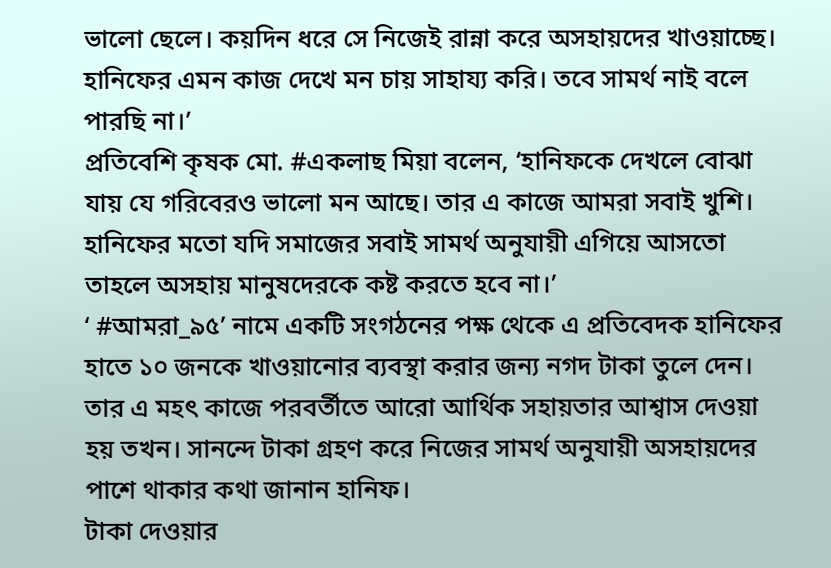ভালো ছেলে। কয়দিন ধরে সে নিজেই রান্না করে অসহায়দের খাওয়াচ্ছে। হানিফের এমন কাজ দেখে মন চায় সাহায্য করি। তবে সামর্থ নাই বলে পারছি না।’
প্রতিবেশি কৃষক মো. #একলাছ মিয়া বলেন, ‘হানিফকে দেখলে বোঝা যায় যে গরিবেরও ভালো মন আছে। তার এ কাজে আমরা সবাই খুশি। হানিফের মতো যদি সমাজের সবাই সামর্থ অনুযায়ী এগিয়ে আসতো তাহলে অসহায় মানুষদেরকে কষ্ট করতে হবে না।’
‘ #আমরা_৯৫’ নামে একটি সংগঠনের পক্ষ থেকে এ প্রতিবেদক হানিফের হাতে ১০ জনকে খাওয়ানোর ব্যবস্থা করার জন্য নগদ টাকা তুলে দেন। তার এ মহৎ কাজে পরবর্তীতে আরো আর্থিক সহায়তার আশ্বাস দেওয়া হয় তখন। সানন্দে টাকা গ্রহণ করে নিজের সামর্থ অনুযায়ী অসহায়দের পাশে থাকার কথা জানান হানিফ।
টাকা দেওয়ার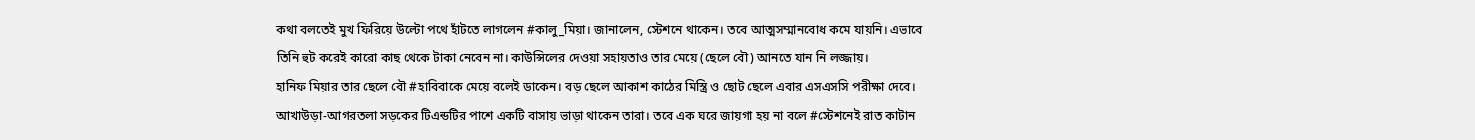কথা বলতেই মুখ ফিরিয়ে উল্টো পথে হাঁটতে লাগলেন #কালু_মিয়া। জানালেন, স্টেশনে থাকেন। তবে আত্মসম্মানবোধ কমে যায়নি। এভাবে তিনি হুট করেই কারো কাছ থেকে টাকা নেবেন না। কাউন্সিলের দেওয়া সহায়তাও তার মেয়ে (ছেলে বৌ) আনতে যান নি লজ্জায়।
হানিফ মিয়ার তার ছেলে বৌ #হাবিবাকে মেয়ে বলেই ডাকেন। বড় ছেলে আকাশ কাঠের মিস্ত্রি ও ছোট ছেলে এবার এসএসসি পরীক্ষা দেবে। আখাউড়া-আগরতলা সড়কের টিএন্ডটির পাশে একটি বাসায় ভাড়া থাকেন তারা। তবে এক ঘরে জায়গা হয় না বলে #স্টেশনেই রাত কাটান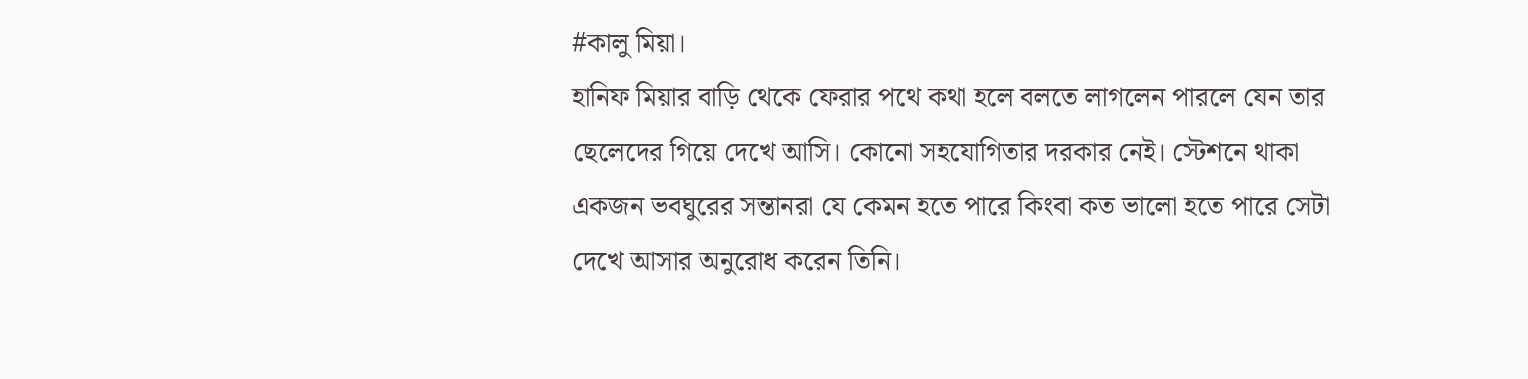#কালু মিয়া।
হানিফ মিয়ার বাড়ি থেকে ফেরার পথে কথা হলে বলতে লাগলেন পারলে যেন তার ছেলেদের গিয়ে দেখে আসি। কোনো সহযোগিতার দরকার নেই। স্টেশনে থাকা একজন ভবঘুরের সন্তানরা যে কেমন হতে পারে কিংবা কত ভালো হতে পারে সেটা দেখে আসার অনুরোধ করেন তিনি।